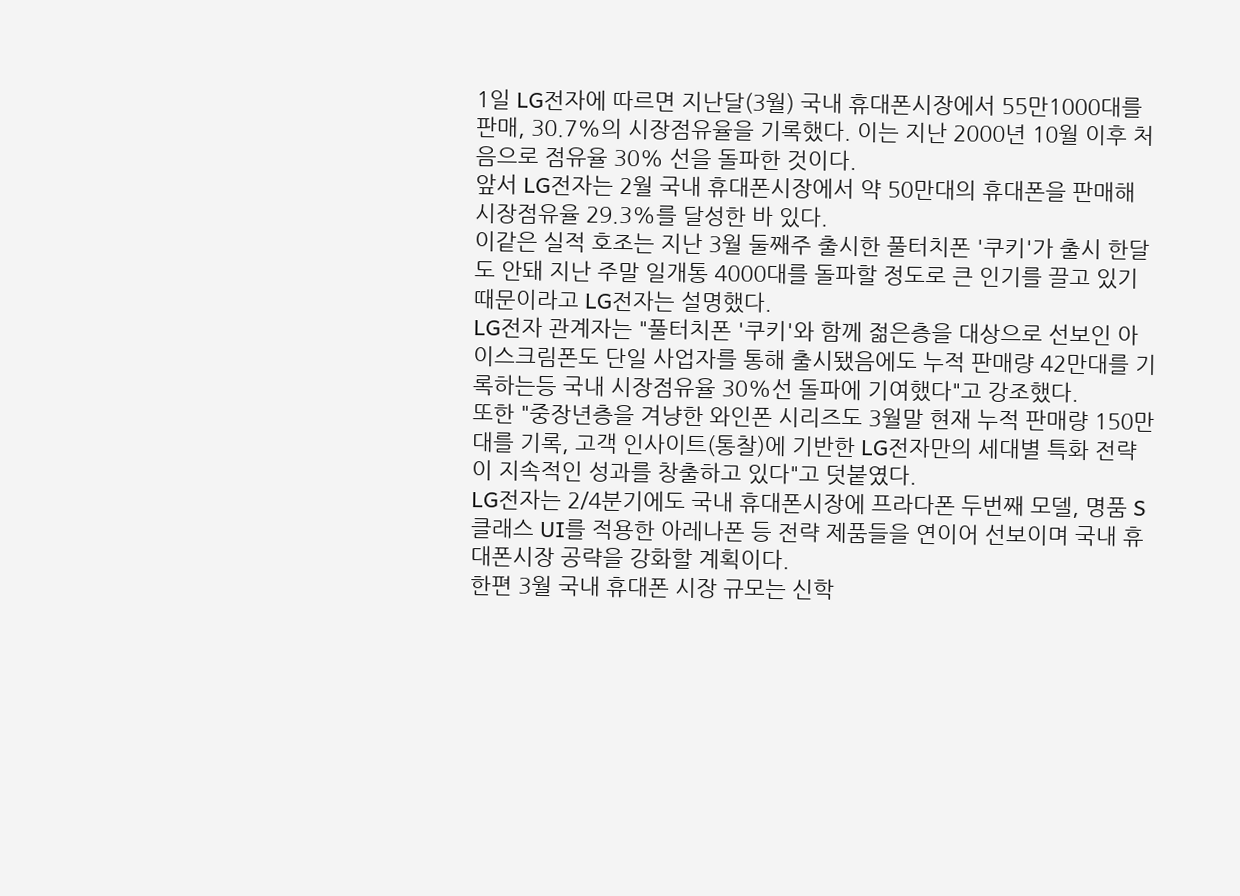1일 LG전자에 따르면 지난달(3월) 국내 휴대폰시장에서 55만1000대를 판매, 30.7%의 시장점유율을 기록했다. 이는 지난 2000년 10월 이후 처음으로 점유율 30% 선을 돌파한 것이다.
앞서 LG전자는 2월 국내 휴대폰시장에서 약 50만대의 휴대폰을 판매해 시장점유율 29.3%를 달성한 바 있다.
이같은 실적 호조는 지난 3월 둘째주 출시한 풀터치폰 '쿠키'가 출시 한달도 안돼 지난 주말 일개통 4000대를 돌파할 정도로 큰 인기를 끌고 있기 때문이라고 LG전자는 설명했다.
LG전자 관계자는 "풀터치폰 '쿠키'와 함께 젊은층을 대상으로 선보인 아이스크림폰도 단일 사업자를 통해 출시됐음에도 누적 판매량 42만대를 기록하는등 국내 시장점유율 30%선 돌파에 기여했다"고 강조했다.
또한 "중장년층을 겨냥한 와인폰 시리즈도 3월말 현재 누적 판매량 150만대를 기록, 고객 인사이트(통찰)에 기반한 LG전자만의 세대별 특화 전략이 지속적인 성과를 창출하고 있다"고 덧붙였다.
LG전자는 2/4분기에도 국내 휴대폰시장에 프라다폰 두번째 모델, 명품 S클래스 UI를 적용한 아레나폰 등 전략 제품들을 연이어 선보이며 국내 휴대폰시장 공략을 강화할 계획이다.
한편 3월 국내 휴대폰 시장 규모는 신학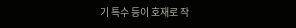기 특수 등이 호재로 작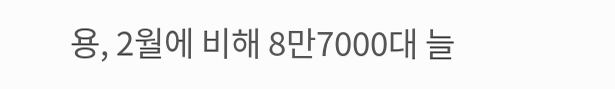용, 2월에 비해 8만7000대 늘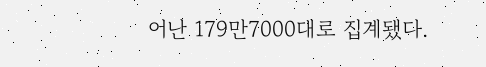어난 179만7000대로 집계됐다.